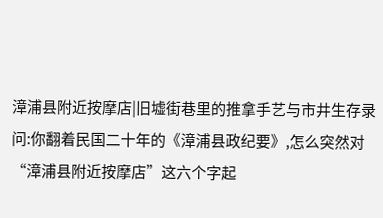漳浦县附近按摩店|旧墟街巷里的推拿手艺与市井生存录
问:你翻着民国二十年的《漳浦县政纪要》,怎么突然对“漳浦县附近按摩店”这六个字起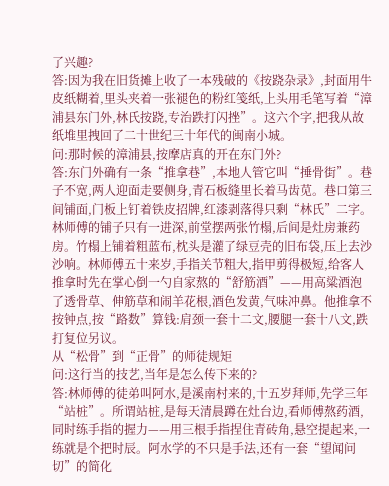了兴趣?
答:因为我在旧货摊上收了一本残破的《按跷杂录》,封面用牛皮纸糊着,里头夹着一张褪色的粉红笺纸,上头用毛笔写着“漳浦县东门外,林氏按跷,专治跌打闪挫”。这六个字,把我从故纸堆里拽回了二十世纪三十年代的闽南小城。
问:那时候的漳浦县,按摩店真的开在东门外?
答:东门外确有一条“推拿巷”,本地人管它叫“捶骨街”。巷子不宽,两人迎面走要侧身,青石板缝里长着马齿苋。巷口第三间铺面,门板上钉着铁皮招牌,红漆剥落得只剩“林氏”二字。林师傅的铺子只有一进深,前堂摆两张竹榻,后间是灶房兼药房。竹榻上铺着粗蓝布,枕头是灌了绿豆壳的旧布袋,压上去沙沙响。林师傅五十来岁,手指关节粗大,指甲剪得极短,给客人推拿时先在掌心倒一勺自家熬的“舒筋酒”——用高粱酒泡了透骨草、伸筋草和闹羊花根,酒色发黄,气味冲鼻。他推拿不按钟点,按“路数”算钱:肩颈一套十二文,腰腿一套十八文,跌打复位另议。
从“松骨”到“正骨”的师徒规矩
问:这行当的技艺,当年是怎么传下来的?
答:林师傅的徒弟叫阿水,是溪南村来的,十五岁拜师,先学三年“站桩”。所谓站桩,是每天清晨蹲在灶台边,看师傅熬药酒,同时练手指的握力——用三根手指捏住青砖角,悬空提起来,一练就是个把时辰。阿水学的不只是手法,还有一套“望闻问切”的简化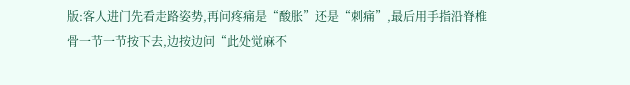版:客人进门先看走路姿势,再问疼痛是“酸胀”还是“刺痛”,最后用手指沿脊椎骨一节一节按下去,边按边问“此处觉麻不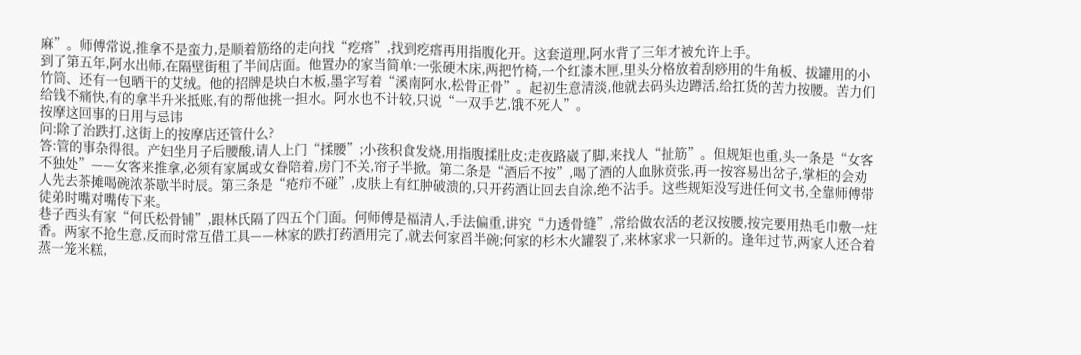麻”。师傅常说,推拿不是蛮力,是顺着筋络的走向找“疙瘩”,找到疙瘩再用指腹化开。这套道理,阿水背了三年才被允许上手。
到了第五年,阿水出师,在隔壁街租了半间店面。他置办的家当简单:一张硬木床,两把竹椅,一个红漆木匣,里头分格放着刮痧用的牛角板、拔罐用的小竹筒、还有一包晒干的艾绒。他的招牌是块白木板,墨字写着“溪南阿水,松骨正骨”。起初生意清淡,他就去码头边蹲活,给扛货的苦力按腰。苦力们给钱不痛快,有的拿半升米抵账,有的帮他挑一担水。阿水也不计较,只说“一双手艺,饿不死人”。
按摩这回事的日用与忌讳
问:除了治跌打,这街上的按摩店还管什么?
答:管的事杂得很。产妇坐月子后腰酸,请人上门“揉腰”;小孩积食发烧,用指腹揉肚皮;走夜路崴了脚,来找人“扯筋”。但规矩也重,头一条是“女客不独处”——女客来推拿,必须有家属或女眷陪着,房门不关,帘子半掀。第二条是“酒后不按”,喝了酒的人血脉贲张,再一按容易出岔子,掌柜的会劝人先去茶摊喝碗浓茶歇半时辰。第三条是“疮疖不碰”,皮肤上有红肿破溃的,只开药酒让回去自涂,绝不沾手。这些规矩没写进任何文书,全靠师傅带徒弟时嘴对嘴传下来。
巷子西头有家“何氏松骨铺”,跟林氏隔了四五个门面。何师傅是福清人,手法偏重,讲究“力透骨缝”,常给做农活的老汉按腰,按完要用热毛巾敷一炷香。两家不抢生意,反而时常互借工具——林家的跌打药酒用完了,就去何家舀半碗;何家的杉木火罐裂了,来林家求一只新的。逢年过节,两家人还合着蒸一笼米糕,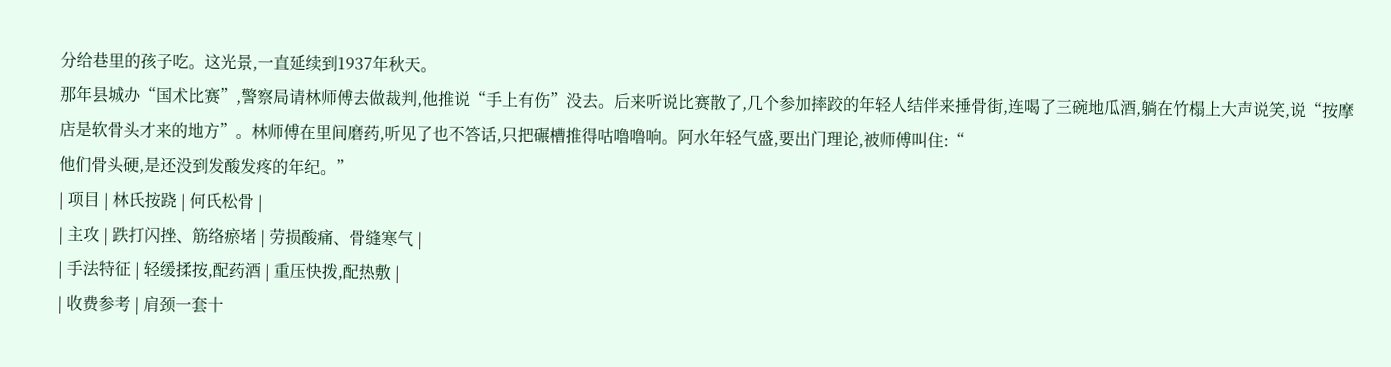分给巷里的孩子吃。这光景,一直延续到1937年秋天。
那年县城办“国术比赛”,警察局请林师傅去做裁判,他推说“手上有伤”没去。后来听说比赛散了,几个参加摔跤的年轻人结伴来捶骨街,连喝了三碗地瓜酒,躺在竹榻上大声说笑,说“按摩店是软骨头才来的地方”。林师傅在里间磨药,听见了也不答话,只把碾槽推得咕噜噜响。阿水年轻气盛,要出门理论,被师傅叫住:“
他们骨头硬,是还没到发酸发疼的年纪。”
| 项目 | 林氏按跷 | 何氏松骨 |
| 主攻 | 跌打闪挫、筋络瘀堵 | 劳损酸痛、骨缝寒气 |
| 手法特征 | 轻缓揉按,配药酒 | 重压快拨,配热敷 |
| 收费参考 | 肩颈一套十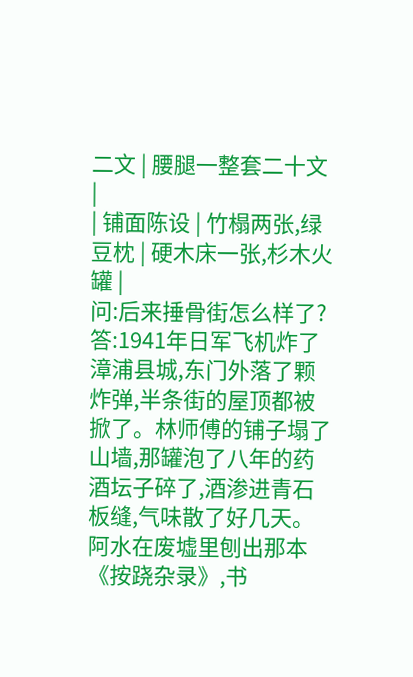二文 | 腰腿一整套二十文 |
| 铺面陈设 | 竹榻两张,绿豆枕 | 硬木床一张,杉木火罐 |
问:后来捶骨街怎么样了?
答:1941年日军飞机炸了漳浦县城,东门外落了颗炸弹,半条街的屋顶都被掀了。林师傅的铺子塌了山墙,那罐泡了八年的药酒坛子碎了,酒渗进青石板缝,气味散了好几天。阿水在废墟里刨出那本《按跷杂录》,书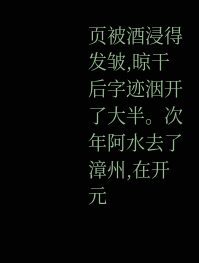页被酒浸得发皱,晾干后字迹洇开了大半。次年阿水去了漳州,在开元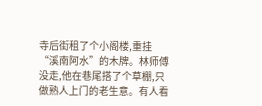寺后街租了个小阁楼,重挂“溪南阿水”的木牌。林师傅没走,他在巷尾搭了个草棚,只做熟人上门的老生意。有人看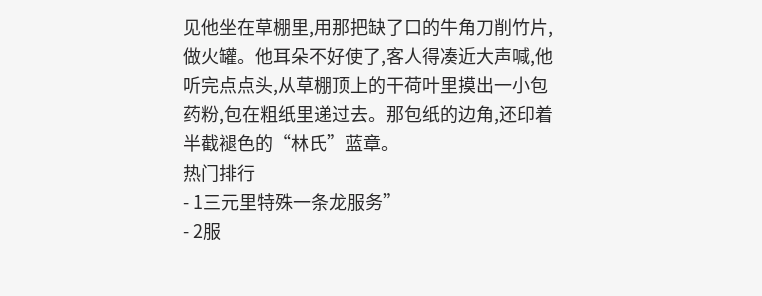见他坐在草棚里,用那把缺了口的牛角刀削竹片,做火罐。他耳朵不好使了,客人得凑近大声喊,他听完点点头,从草棚顶上的干荷叶里摸出一小包药粉,包在粗纸里递过去。那包纸的边角,还印着半截褪色的“林氏”蓝章。
热门排行
- 1三元里特殊一条龙服务”
- 2服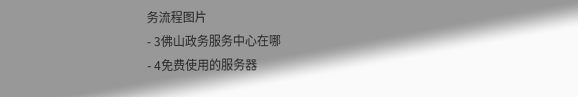务流程图片
- 3佛山政务服务中心在哪
- 4免费使用的服务器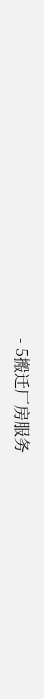- 5搬迁厂房服务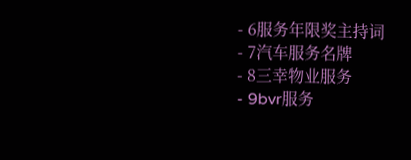- 6服务年限奖主持词
- 7汽车服务名牌
- 8三幸物业服务
- 9bvr服务